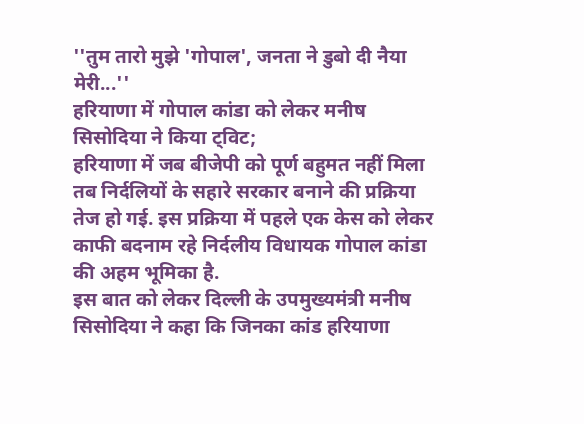''तुम तारो मुझे 'गोपाल', जनता ने डुबो दी नैया मेरी...''
हरियाणा में गोपाल कांडा को लेकर मनीष सिसोदिया ने किया ट्विट;
हरियाणा में जब बीजेपी को पूर्ण बहुमत नहीं मिला तब निर्दलियों के सहारे सरकार बनाने की प्रक्रिया तेज हो गई. इस प्रक्रिया में पहले एक केस को लेकर काफी बदनाम रहे निर्दलीय विधायक गोपाल कांडा की अहम भूमिका है.
इस बात को लेकर दिल्ली के उपमुख्यमंत्री मनीष सिसोदिया ने कहा कि जिनका कांड हरियाणा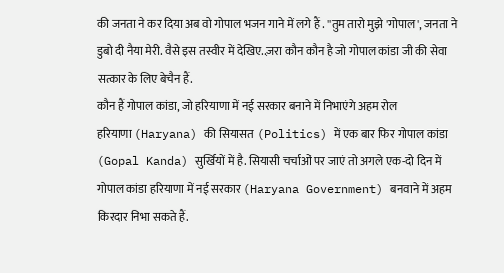की जनता ने कर दिया अब वो गोपाल भजन गाने में लगे हैं . ''तुम तारो मुझे 'गोपाल', जनता ने डुबो दी नैया मेरी. वैसे इस तस्वीर में देखिए..ज़रा कौन कौन है जो गोपाल कांडा जी की सेवा सत्कार के लिए बेचैन हैं.
कौन हैं गोपाल कांडा, जो हरियाणा में नई सरकार बनाने में निभाएंगे अहम रोल
हरियाणा (Haryana) की सियासत (Politics) में एक बार फिर गोपाल कांडा (Gopal Kanda) सुर्खियों में है. सियासी चर्चाओं पर जाएं तो अगले एक-दो दिन में गोपाल कांडा हरियाणा में नई सरकार (Haryana Government) बनवाने में अहम किरदार निभा सकते हैं.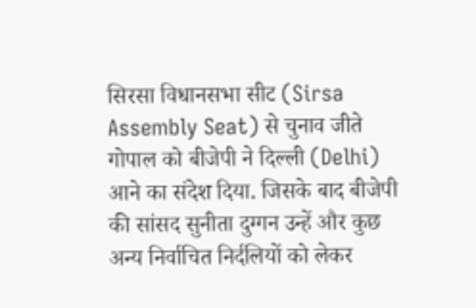सिरसा विधानसभा सीट (Sirsa Assembly Seat) से चुनाव जीते गोपाल को बीजेपी ने दिल्ली (Delhi) आने का संदेश दिया. जिसके बाद बीजेपी की सांसद सुनीता दुग्गन उन्हें और कुछ अन्य निर्वाचित निर्दलियों को लेकर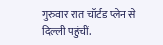गुरुवार रात चॉर्टड प्लेन से दिल्ली पहुंचीं.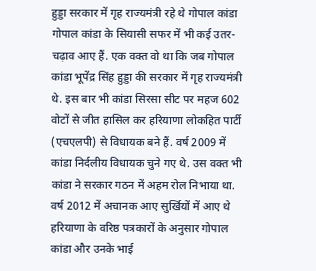हुड्डा सरकार में गृह राज्यमंत्री रहे थे गोपाल कांडा
गोपाल कांडा के सियासी सफर में भी कई उतर-चढ़ाव आए हैं. एक वक्त वो था कि जब गोपाल कांडा भूपेंद्र सिंह हुड्डा की सरकार में गृह राज्यमंत्री थे. इस बार भी कांडा सिरसा सीट पर महज 602 वोटों से जीत हासिल कर हरियाणा लोकहित पार्टी (एचएलपी) से विधायक बने हैं. वर्ष 2009 में कांडा निर्दलीय विधायक चुने गए थे. उस वक्त भी कांडा ने सरकार गठन में अहम रोल निभाया था.
वर्ष 2012 में अचानक आए सुर्खियों में आए थे
हरियाणा के वरिष्ठ पत्रकारों के अनुसार गोपाल कांडा और उनके भाई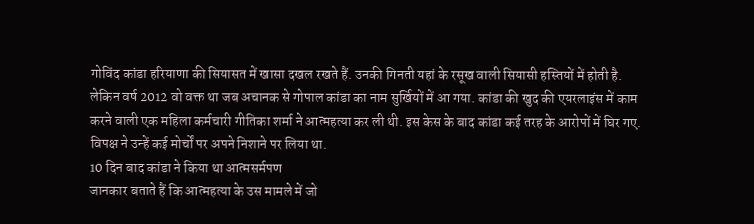गोविंद कांडा हरियाणा की सियासत में खासा दखल रखते हैं. उनकी गिनती यहां के रसूख वाली सियासी हस्तियों में होती है. लेकिन वर्ष 2012 वो वक्त था जब अचानक से गोपाल कांडा का नाम सुर्खियों में आ गया. कांडा की खुद की एयरलाइंस में काम करने वाली एक महिला कर्मचारी गीतिका शर्मा ने आत्महत्या कर ली थी. इस केस के बाद कांडा कई तरह के आरोपों में घिर गए. विपक्ष ने उन्हें कई मोर्चों पर अपने निशाने पर लिया था.
10 दिन बाद कांडा ने किया था आत्मसर्मपण
जानकार बताते हैं कि आत्महत्या के उस मामले में जो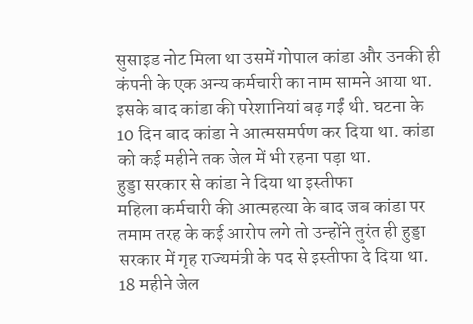सुसाइड नोट मिला था उसमें गोपाल कांडा और उनकी ही कंपनी के एक अन्य कर्मचारी का नाम सामने आया था. इसके बाद कांडा की परेशानियां बढ़ गईं थी. घटना के 10 दिन बाद कांडा ने आत्मसमर्पण कर दिया था. कांडा को कई महीने तक जेल में भी रहना पड़ा था.
हुड्डा सरकार से कांडा ने दिया था इस्तीफा
महिला कर्मचारी की आत्महत्या के बाद जब कांडा पर तमाम तरह के कई आरोप लगे तो उन्होंने तुरंत ही हुड्डा सरकार में गृह राज्यमंत्री के पद से इस्तीफा दे दिया था. 18 महीने जेल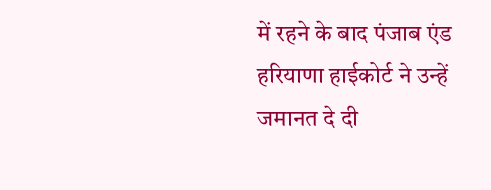में रहने के बाद पंजाब एंड हरियाणा हाईकोर्ट ने उन्हें जमानत दे दी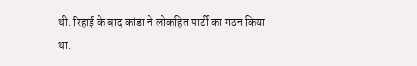थी. रिहाई के बाद कांडा ने लोकहित पार्टी का गठन किया था.